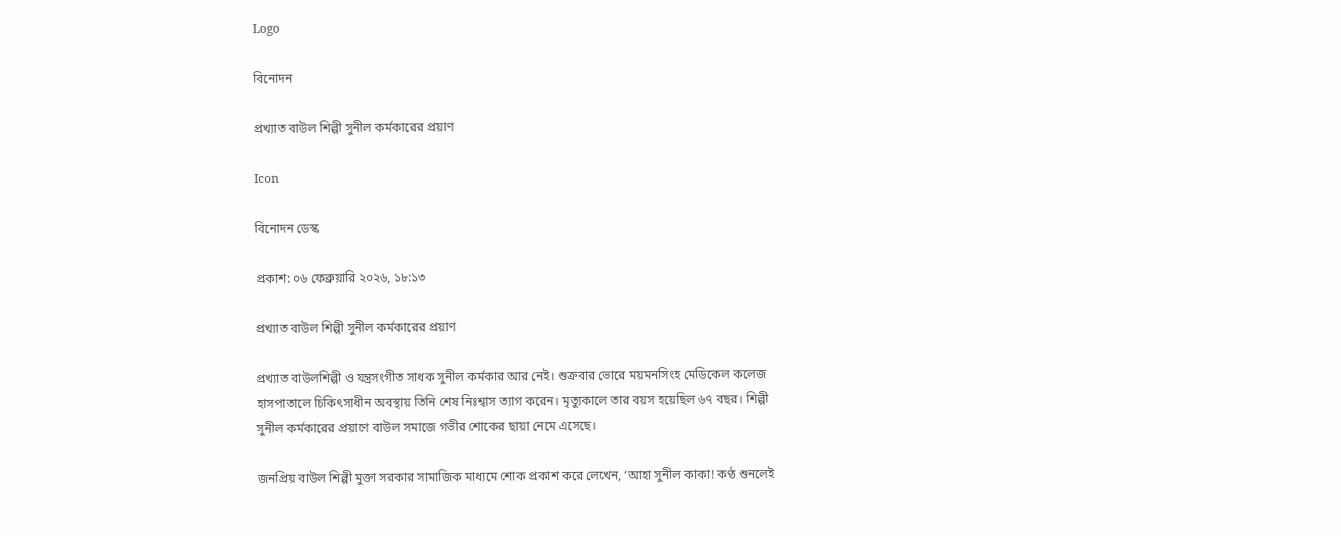Logo

বিনোদন

প্রখ্যাত বাউল শিল্পী সুনীল কর্মকারের প্রয়াণ

Icon

বিনোদন ডেস্ক

প্রকাশ: ০৬ ফেব্রুয়ারি ২০২৬, ১৮:১৩

প্রখ্যাত বাউল শিল্পী সুনীল কর্মকারের প্রয়াণ

প্রখ্যাত বাউলশিল্পী ও যন্ত্রসংগীত সাধক সুনীল কর্মকার আর নেই। শুক্রবার ভোরে ময়মনসিংহ মেডিকেল কলেজ হাসপাতালে চিকিৎসাধীন অবস্থায় তিনি শেষ নিঃশ্বাস ত্যাগ করেন। মৃত্যুকালে তার বয়স হয়েছিল ৬৭ বছর। শিল্পী সুনীল কর্মকারের প্রয়াণে বাউল সমাজে গভীর শোকের ছায়া নেমে এসেছে।

জনপ্রিয় বাউল শিল্পী মুক্তা সরকার সামাজিক মাধ্যমে শোক প্রকাশ করে লেখেন, ‘আহা সুনীল কাকা! কণ্ঠ শুনলেই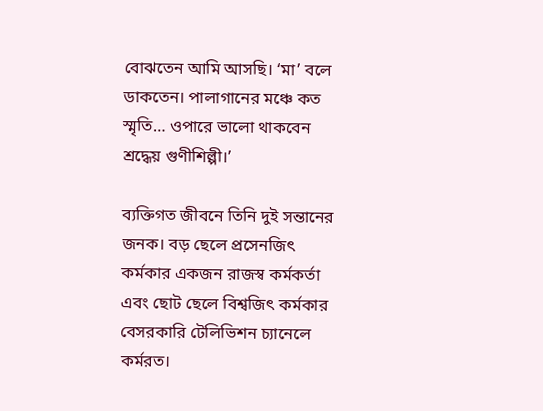বোঝতেন আমি আসছি। ‘মা’ বলে ডাকতেন। পালাগানের মঞ্চে কত স্মৃতি… ওপারে ভালো থাকবেন শ্রদ্ধেয় গুণীশিল্পী।’

ব্যক্তিগত জীবনে তিনি দুই সন্তানের জনক। বড় ছেলে প্রসেনজিৎ কর্মকার একজন রাজস্ব কর্মকর্তা এবং ছোট ছেলে বিশ্বজিৎ কর্মকার বেসরকারি টেলিভিশন চ্যানেলে কর্মরত।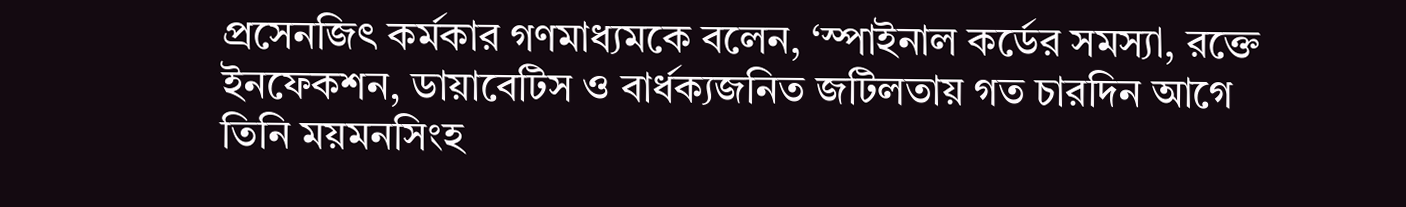প্রসেনজিৎ কর্মকার গণমাধ্যমকে বলেন, ‘স্পাইনাল কর্ডের সমস্যা, রক্তে ইনফেকশন, ডায়াবেটিস ও বার্ধক্যজনিত জটিলতায় গত চারদিন আগে তিনি ময়মনসিংহ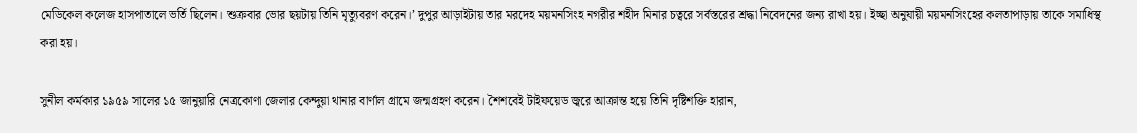মেডিকেল কলেজ হাসপাতালে ভর্তি ছিলেন। শুক্রবার ভোর ছয়টায় তিনি মৃত্যুবরণ করেন।’ দুপুর আড়াইটায় তার মরদেহ ময়মনসিংহ নগরীর শহীদ মিনার চত্বরে সর্বস্তরের শ্রদ্ধা নিবেদনের জন্য রাখা হয়। ইচ্ছা অনুযায়ী ময়মনসিংহের কলতাপাড়ায় তাকে সমাধিস্থ করা হয়।

সুনীল কর্মকার ১৯৫৯ সালের ১৫ জানুয়ারি নেত্রকোণা জেলার কেন্দুয়া থানার বার্ণাল গ্রামে জন্মগ্রহণ করেন। শৈশবেই টাইফয়েড জ্বরে আক্রান্ত হয়ে তিনি দৃষ্টিশক্তি হারান,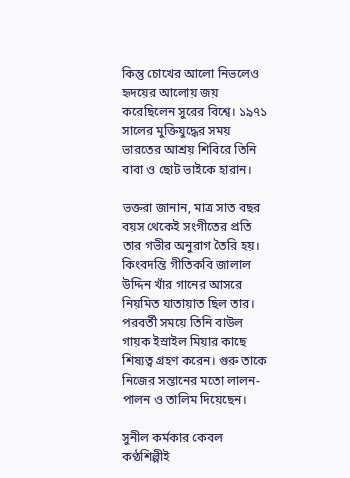কিন্তু চোখের আলো নিভলেও হৃদয়ের আলোয় জয় করেছিলেন সুরের বিশ্বে। ১৯৭১ সালের মুক্তিযুদ্ধের সময় ভারতের আশ্রয় শিবিরে তিনি বাবা ও ছোট ভাইকে হারান।

ভক্তরা জানান, মাত্র সাত বছর বয়স থেকেই সংগীতের প্রতি তার গভীর অনুরাগ তৈরি হয়। কিংবদন্তি গীতিকবি জালাল উদ্দিন খাঁর গানের আসরে নিয়মিত যাতায়াত ছিল তার। পরবর্তী সময়ে তিনি বাউল গায়ক ইস্রাইল মিয়ার কাছে শিষ্যত্ব গ্রহণ করেন। গুরু তাকে নিজের সন্তানের মতো লালন-পালন ও তালিম দিয়েছেন।

সুনীল কর্মকার কেবল কণ্ঠশিল্পীই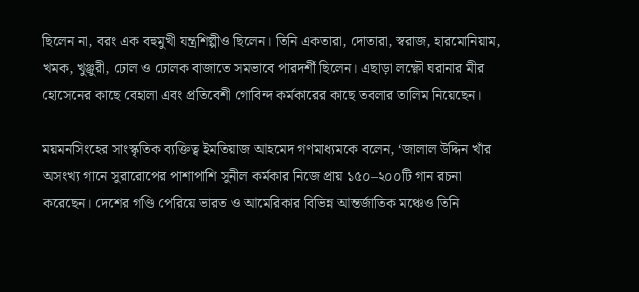ছিলেন না, বরং এক বহুমুখী যন্ত্রশিল্পীও ছিলেন। তিনি একতারা, দোতারা, স্বরাজ, হারমোনিয়াম, খমক, খুঞ্জুরী, ঢোল ও ঢোলক বাজাতে সমভাবে পারদর্শী ছিলেন। এছাড়া লক্ষ্ণৌ ঘরানার মীর হোসেনের কাছে বেহালা এবং প্রতিবেশী গোবিন্দ কর্মকারের কাছে তবলার তালিম নিয়েছেন।

ময়মনসিংহের সাংস্কৃতিক ব্যক্তিত্ব ইমতিয়াজ আহমেদ গণমাধ্যমকে বলেন, ‘জালাল উদ্দিন খাঁর অসংখ্য গানে সুরারোপের পাশাপাশি সুনীল কর্মকার নিজে প্রায় ১৫০–২০০টি গান রচনা করেছেন। দেশের গণ্ডি পেরিয়ে ভারত ও আমেরিকার বিভিন্ন আন্তর্জাতিক মঞ্চেও তিনি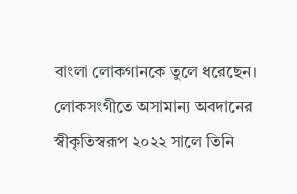বাংলা লোকগানকে তুলে ধরেছেন। লোকসংগীতে অসামান্য অবদানের স্বীকৃতিস্বরূপ ২০২২ সালে তিনি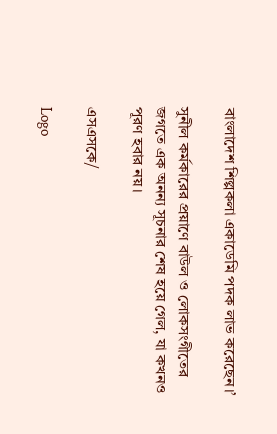বাংলাদেশ শিল্পকলা একাডেমি পদক লাভ করেছেন।’

সুনীল কর্মকারের প্রয়াণে বাউল ও লোকসংগীতের জগতে এক অনন্য সূচনার শেষ হয়ে গেল, যা কখনও পূরণ হবার নয়।

এসএসকে/

Logo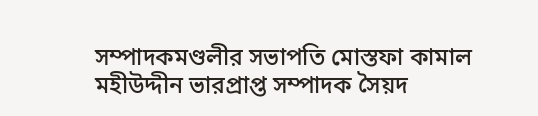সম্পাদকমণ্ডলীর সভাপতি মোস্তফা কামাল মহীউদ্দীন ভারপ্রাপ্ত সম্পাদক সৈয়দ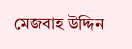মেজবাহ উদ্দিন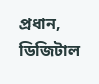প্রধান, ডিজিটাল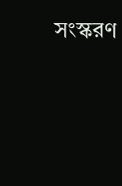সংস্করণ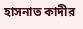হাসনাত কাদীর